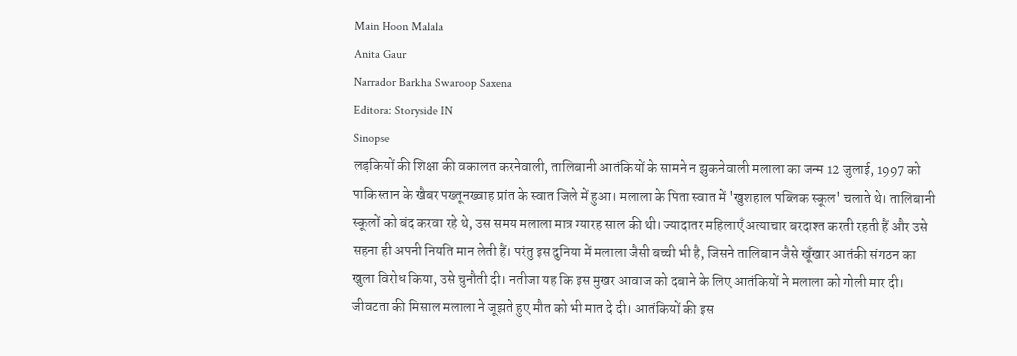Main Hoon Malala
Anita Gaur
Narrador Barkha Swaroop Saxena
Editora: Storyside IN
Sinopse
लड़कियों की शिक्षा की वकालत करनेवाली, तालिबानी आतंकियों के सामने न झुकनेवाली मलाला का जन्म 12 जुलाई, 1997 को पाकिस्तान के खैबर पख्तूनख्वाह प्रांत के स्वात जिले में हुआ। मलाला के पिता स्वात में 'खुशहाल पब्लिक स्कूल' चलाते थे। तालिबानी स्कूलों को बंद करवा रहे थे, उस समय मलाला मात्र ग्यारह साल की थी। ज्यादातर महिलाएँ अत्याचार बरदाश्त करती रहती हैं और उसे सहना ही अपनी नियति मान लेती हैं। परंतु इस दुनिया में मलाला जैसी बच्ची भी है, जिसने तालिबान जैसे खूँखार आतंकी संगठन का खुला विरोध किया, उसे चुनौती दी। नतीजा यह कि इस मुखर आवाज को दबाने के लिए आतंकियों ने मलाला को गोली मार दी। जीवटता की मिसाल मलाला ने जूझते हुए मौत को भी मात दे दी। आतंकियों की इस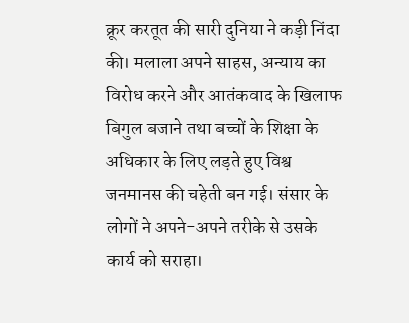क्रूर करतूत की सारी दुनिया ने कड़ी निंदा की। मलाला अपने साहस, अन्याय का विरोध करने और आतंकवाद के खिलाफ बिगुल बजाने तथा बच्चों के शिक्षा के अधिकार के लिए लड़ते हुए विश्व जनमानस की चहेती बन गई। संसार के लोगों ने अपने-अपने तरीके से उसके कार्य को सराहा।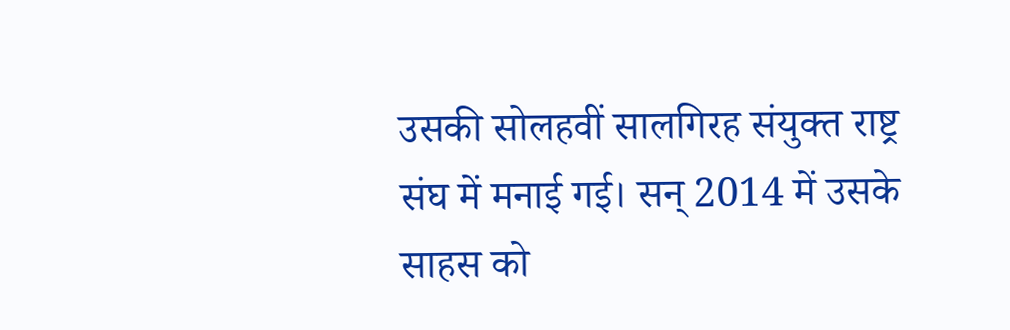उसकी सोलहवीं सालगिरह संयुक्त राष्ट्र संघ में मनाई गई। सन् 2014 में उसके साहस को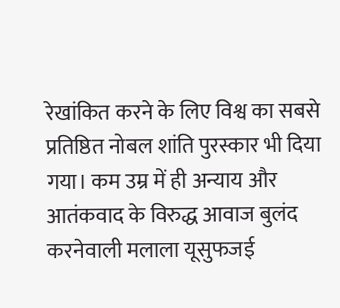रेखांकित करने के लिए विश्व का सबसे प्रतिष्ठित नोबल शांति पुरस्कार भी दिया गया। कम उम्र में ही अन्याय और आतंकवाद के विरुद्ध आवाज बुलंद करनेवाली मलाला यूसुफजई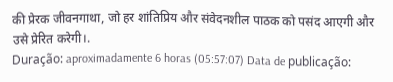की प्रेरक जीवनगाथा, जो हर शांतिप्रिय और संवेदनशील पाठक को पसंद आएगी और उसे प्रेरित करेगी।.
Duração: aproximadamente 6 horas (05:57:07) Data de publicação: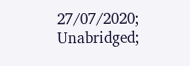27/07/2020; Unabridged;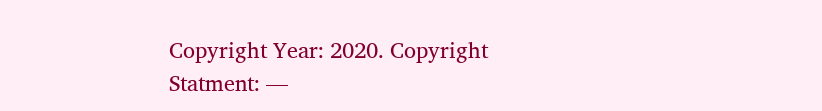Copyright Year: 2020. Copyright Statment: —